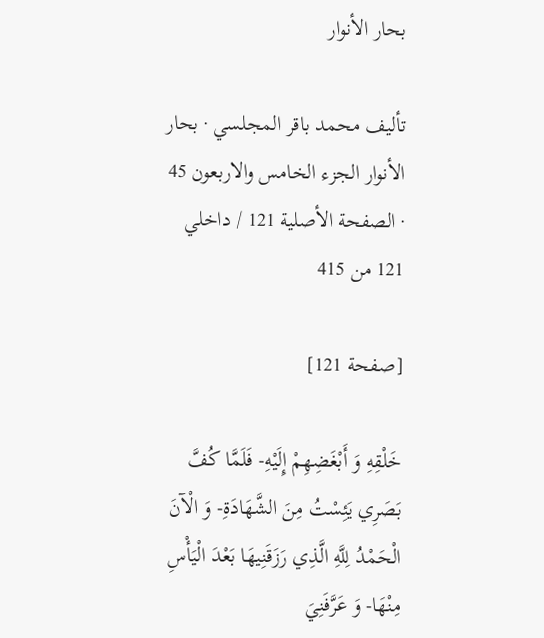بحار الأنوار

تأليف محمد باقر المجلسي · بحار الأنوار الجزء الخامس والاربعون 45 · الصفحة الأصلية 121 / داخلي 121 من 415

[صفحة 121]

خَلْقِهِ وَ أَبْغَضِهِمْ إِلَيْهِ- فَلَمَّا كُفَّ بَصَرِي يَئِسْتُ مِنَ الشَّهَادَةِ- وَ الْآنَ الْحَمْدُ لِلَّهِ الَّذِي رَزَقَنِيهَا بَعْدَ الْيَأْسِ مِنْهَا- وَ عَرَّفَنِيَ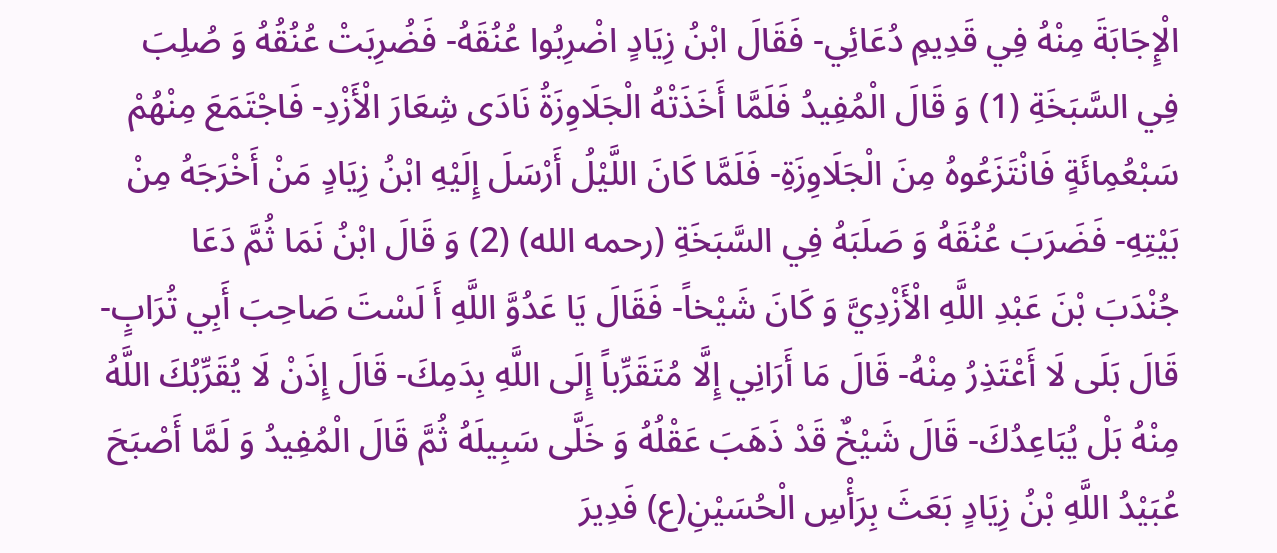الْإِجَابَةَ مِنْهُ فِي قَدِيمِ دُعَائِي- فَقَالَ ابْنُ زِيَادٍ اضْرِبُوا عُنُقَهُ- فَضُرِبَتْ عُنُقُهُ وَ صُلِبَ فِي السَّبَخَةِ (1) وَ قَالَ الْمُفِيدُ فَلَمَّا أَخَذَتْهُ الْجَلَاوِزَةُ نَادَى شِعَارَ الْأَزْدِ- فَاجْتَمَعَ مِنْهُمْ سَبْعُمِائَةٍ فَانْتَزَعُوهُ مِنَ الْجَلَاوِزَةِ- فَلَمَّا كَانَ اللَّيْلُ أَرْسَلَ إِلَيْهِ ابْنُ زِيَادٍ مَنْ أَخْرَجَهُ مِنْ بَيْتِهِ- فَضَرَبَ عُنُقَهُ وَ صَلَبَهُ فِي السَّبَخَةِ (رحمه الله) (2) وَ قَالَ ابْنُ نَمَا ثُمَّ دَعَا جُنْدَبَ بْنَ عَبْدِ اللَّهِ الْأَزْدِيَّ وَ كَانَ شَيْخاً- فَقَالَ يَا عَدُوَّ اللَّهِ أَ لَسْتَ صَاحِبَ أَبِي تُرَابٍ- قَالَ بَلَى لَا أَعْتَذِرُ مِنْهُ- قَالَ مَا أَرَانِي إِلَّا مُتَقَرِّباً إِلَى اللَّهِ بِدَمِكَ- قَالَ إِذَنْ لَا يُقَرِّبُكَ اللَّهُ مِنْهُ بَلْ يُبَاعِدُكَ- قَالَ شَيْخٌ قَدْ ذَهَبَ عَقْلُهُ وَ خَلَّى سَبِيلَهُ ثُمَّ قَالَ الْمُفِيدُ وَ لَمَّا أَصْبَحَ عُبَيْدُ اللَّهِ بْنُ زِيَادٍ بَعَثَ بِرَأْسِ الْحُسَيْنِ(ع) فَدِيرَ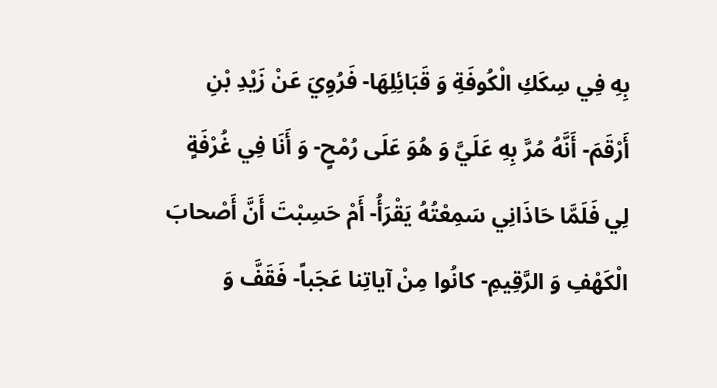بِهِ فِي سِكَكِ الْكُوفَةِ وَ قَبَائِلِهَا- فَرُوِيَ عَنْ زَيْدِ بْنِ أَرْقَمَ- أَنَّهُ مُرَّ بِهِ عَلَيَّ وَ هُوَ عَلَى رُمْحٍ- وَ أَنَا فِي غُرْفَةٍ لِي فَلَمَّا حَاذَانِي سَمِعْتُهُ يَقْرَأُ- أَمْ حَسِبْتَ أَنَّ أَصْحابَ الْكَهْفِ وَ الرَّقِيمِ- كانُوا مِنْ آياتِنا عَجَباً- فَقَفَّ وَ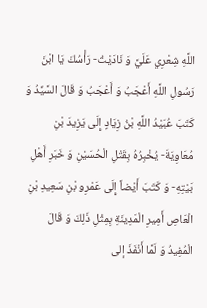اللَّهِ شِعْرِي عَلَيَّ وَ نَادَيْتُ- رَأْسُكَ يَا ابْنَ رَسُولِ اللَّهِ أَعْجَبُ وَ أَعْجَبُ وَ قَالَ السَّيِّدُ وَ كَتَبَ عُبَيْدُ اللَّهِ بْنُ زِيَادٍ إِلَى يَزِيدَ بْنِ مُعَاوِيَةَ- يُخْبِرُهُ بِقَتْلِ الْحُسَيْنِ وَ خَبَرِ أَهْلِ بَيْتِهِ- وَ كَتَبَ أَيْضاً إِلَى عَمْرِو بْنِ سَعِيدِ بْنِ الْعَاصِ أَمِيرِ الْمَدِينَةِ بِمِثْلِ ذَلِكَ وَ قَالَ الْمُفِيدُ وَ لَمَّا أَنْفَذَ إلى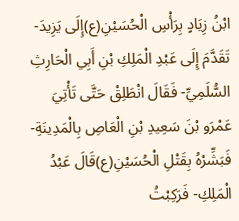ابْنُ زِيَادٍ بِرَأْسِ الْحُسَيْنِ(ع)إِلَى يَزِيدَ- تَقَدَّمَ إِلَى عَبْدِ الْمَلِكِ بْنِ أَبِي الْحَارِثِ السُّلَمِيِّ- فَقَالَ انْطَلِقْ حَتَّى تَأْتِيَ عَمْرَو بْنَ سَعِيدِ بْنِ الْعَاصِ بِالْمَدِينَةِ- فَبَشِّرْهُ بِقَتْلِ الْحُسَيْنِ(ع)قَالَ عَبْدُ الْمَلِكِ- فَرَكِبْتُ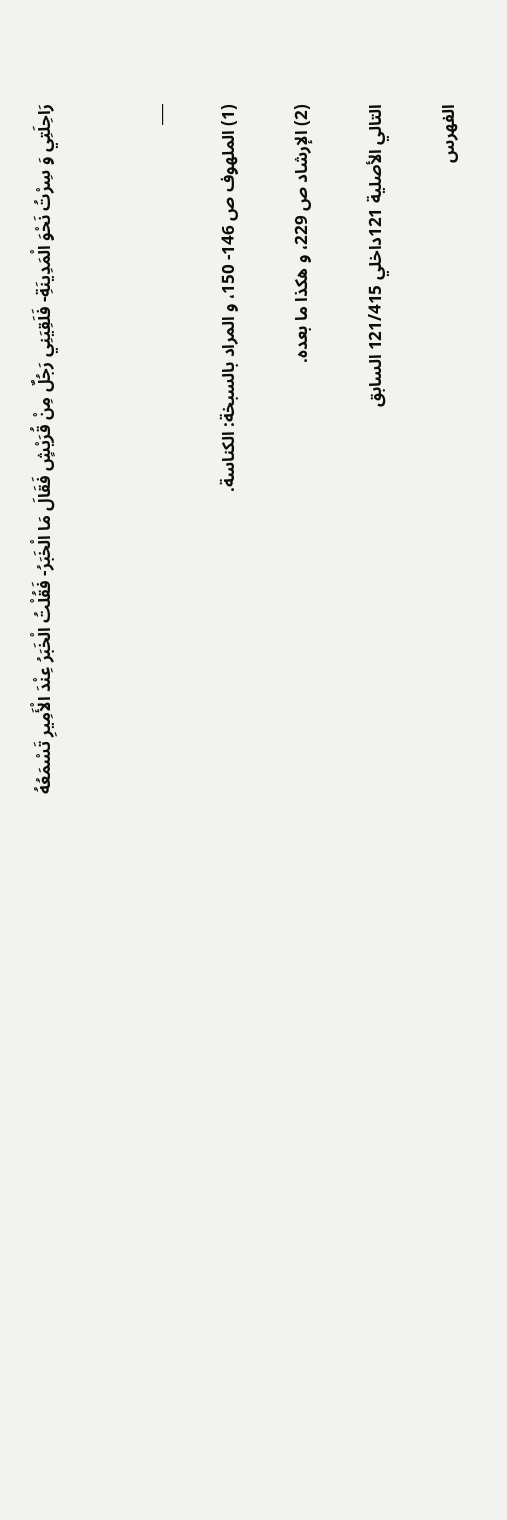رَاحِلَتِي وَ سِرْتُ نَحْوَ الْمَدِينَةِ- فَلَقِيَنِي رَجُلٌ مِنْ قُرَيْشٍ فَقَالَ مَا الْخَبَرُ- فَقُلْتُ الْخَبَرُ عِنْدَ الْأَمِيرِ تَسْمَعُهُ


___

(1) الملهوف ص 146- 150، و المراد بالسبخة: الكناسة.

(2) الإرشاد ص 229، و هكذا ما بعده.

التالي الأصلية 121داخلي 121/415 السابق

الفهرس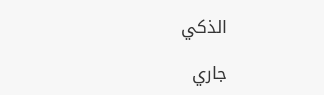الذكي

جاري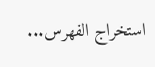استخراج الفهرس...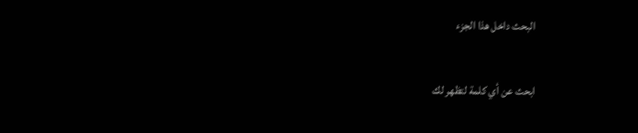البحث داخل هذا الجزء

ابحث عن أي كلمة لتظهر لك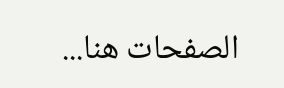الصفحات هنا...